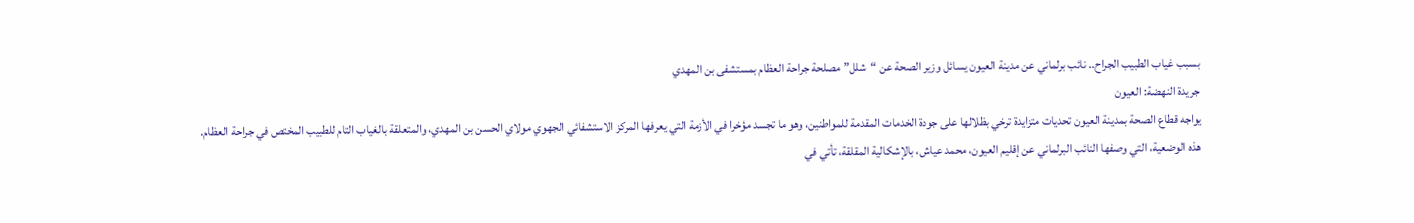بسبب غياب الطبيب الجراح.. نائب برلماني عن مدينة العيون يسائل وزير الصحة عن “شلل” مصلحة جراحة العظام بمستشفى بن المهدي
جريدة النهضة: العيون
يواجه قطاع الصحة بمدينة العيون تحديات متزايدة ترخي بظلالها على جودة الخدمات المقدمة للمواطنين، وهو ما تجسد مؤخرا في الأزمة التي يعرفها المركز الاستشفائي الجهوي مولاي الحسن بن المهدي، والمتعلقة بالغياب التام للطبيب المختص في جراحة العظام.
هذه الوضعية، التي وصفها النائب البرلماني عن إقليم العيون، محمد عياش، بالإشكالية المقلقة، تأتي في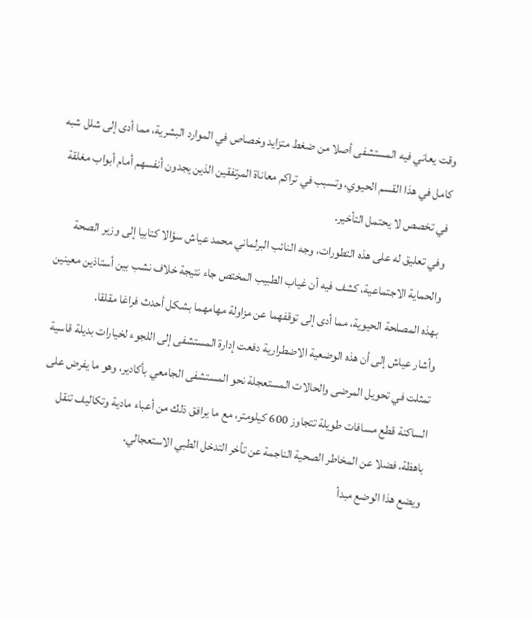وقت يعاني فيه المستشفى أصلا من ضغط متزايد وخصاص في الموارد البشرية، مما أدى إلى شلل شبه كامل في هذا القسم الحيوي، وتسبب في تراكم معاناة المرتفقين الذين يجدون أنفسهم أمام أبواب مغلقة في تخصص لا يحتمل التأخير.
وفي تعليق له على هذه التطورات، وجه النائب البرلماني محمد عياش سؤالا كتابيا إلى وزير الصحة والحماية الاجتماعية، كشف فيه أن غياب الطبيب المختص جاء نتيجة خلاف نشب بين أستاذين معينين بهذه المصلحة الحيوية، مما أدى إلى توقفهما عن مزاولة مهامهما بشكل أحدث فراغا مقلقا.
وأشار عياش إلى أن هذه الوضعية الاضطرارية دفعت إدارة المستشفى إلى اللجوء لخيارات بديلة قاسية تمثلت في تحويل المرضى والحالات المستعجلة نحو المستشفى الجامعي بأكادير، وهو ما يفرض على الساكنة قطع مسافات طويلة تتجاوز 600 كيلومتر، مع ما يرافق ذلك من أعباء مادية وتكاليف تنقل باهظة، فضلا عن المخاطر الصحية الناجمة عن تأخر التدخل الطبي الاستعجالي.
ويضع هذا الوضع مبدأ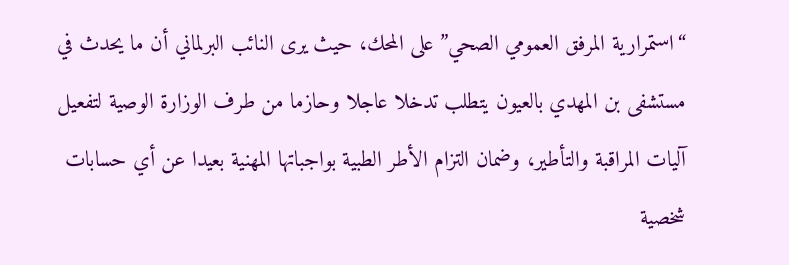“استمرارية المرفق العمومي الصحي” على المحك، حيث يرى النائب البرلماني أن ما يحدث في مستشفى بن المهدي بالعيون يتطلب تدخلا عاجلا وحازما من طرف الوزارة الوصية لتفعيل آليات المراقبة والتأطير، وضمان التزام الأطر الطبية بواجباتها المهنية بعيدا عن أي حسابات شخصية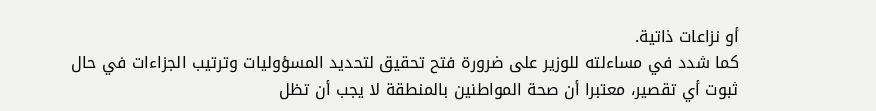أو نزاعات ذاتية.
كما شدد في مساءلته للوزير على ضرورة فتح تحقيق لتحديد المسؤوليات وترتيب الجزاءات في حال ثبوت أي تقصير، معتبرا أن صحة المواطنين بالمنطقة لا يجب أن تظل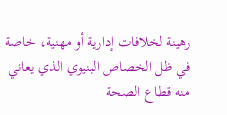رهينة لخلافات إدارية أو مهنية، خاصة في ظل الخصاص البنيوي الذي يعاني منه قطاع الصحة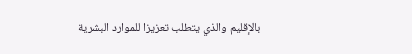بالإقليم والذي يتطلب تعزيزا للموارد البشرية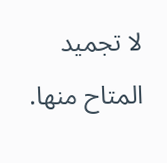لا تجميد المتاح منها.